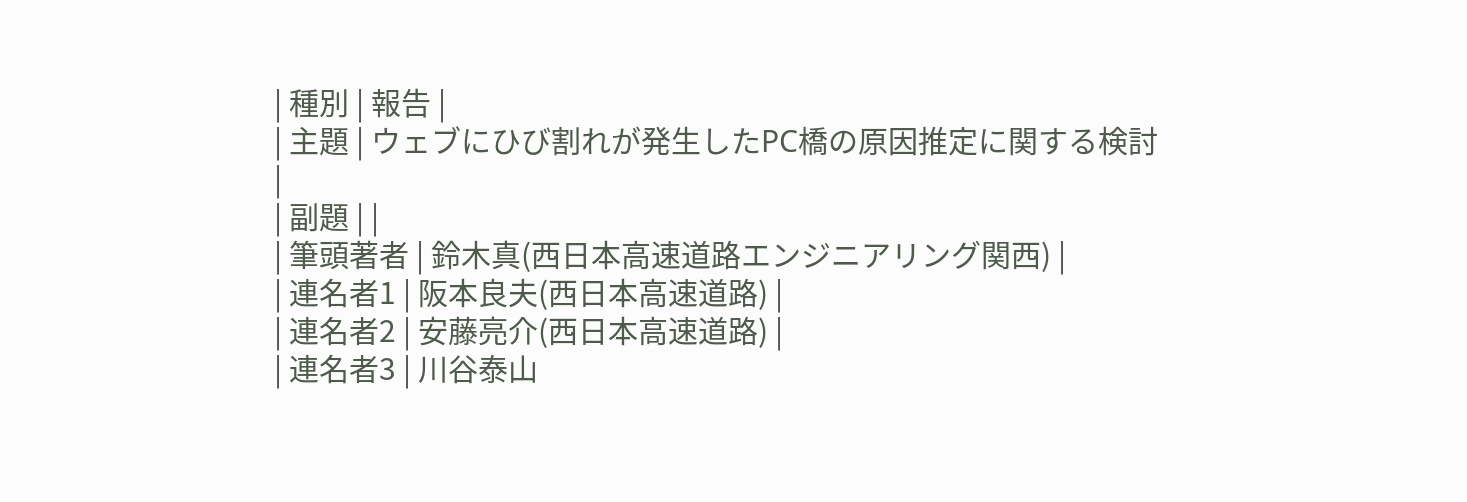| 種別 | 報告 |
| 主題 | ウェブにひび割れが発生したPC橋の原因推定に関する検討 |
| 副題 | |
| 筆頭著者 | 鈴木真(西日本高速道路エンジニアリング関西) |
| 連名者1 | 阪本良夫(西日本高速道路) |
| 連名者2 | 安藤亮介(西日本高速道路) |
| 連名者3 | 川谷泰山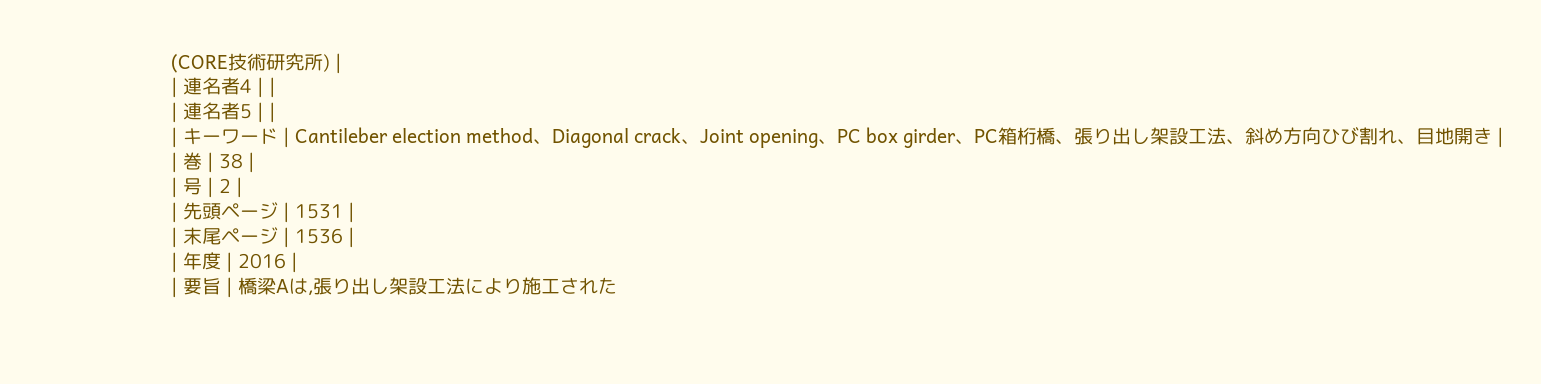(CORE技術研究所) |
| 連名者4 | |
| 連名者5 | |
| キーワード | Cantileber election method、Diagonal crack、Joint opening、PC box girder、PC箱桁橋、張り出し架設工法、斜め方向ひび割れ、目地開き |
| 巻 | 38 |
| 号 | 2 |
| 先頭ページ | 1531 |
| 末尾ページ | 1536 |
| 年度 | 2016 |
| 要旨 | 橋梁Aは,張り出し架設工法により施工された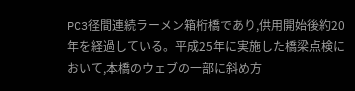PC3径間連続ラーメン箱桁橋であり,供用開始後約20年を経過している。平成25年に実施した橋梁点検において,本橋のウェブの一部に斜め方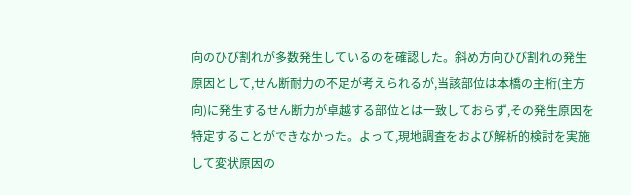向のひび割れが多数発生しているのを確認した。斜め方向ひび割れの発生原因として,せん断耐力の不足が考えられるが,当該部位は本橋の主桁(主方向)に発生するせん断力が卓越する部位とは一致しておらず,その発生原因を特定することができなかった。よって,現地調査をおよび解析的検討を実施して変状原因の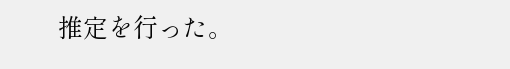推定を行った。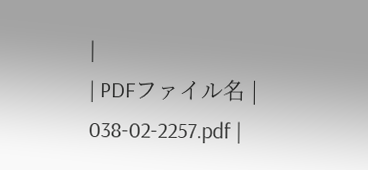|
| PDFファイル名 | 038-02-2257.pdf |